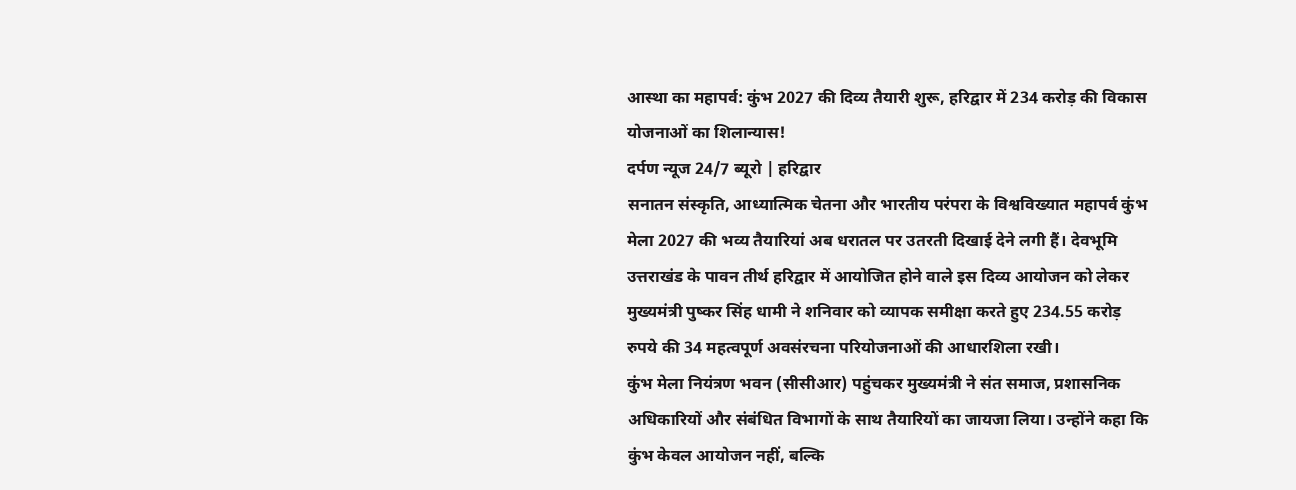आस्था का महापर्व: कुंभ 2027 की दिव्य तैयारी शुरू, हरिद्वार में 234 करोड़ की विकास योजनाओं का शिलान्यास!
दर्पण न्यूज 24/7 ब्यूरो | हरिद्वार
सनातन संस्कृति, आध्यात्मिक चेतना और भारतीय परंपरा के विश्वविख्यात महापर्व कुंभ मेला 2027 की भव्य तैयारियां अब धरातल पर उतरती दिखाई देने लगी हैं। देवभूमि उत्तराखंड के पावन तीर्थ हरिद्वार में आयोजित होने वाले इस दिव्य आयोजन को लेकर मुख्यमंत्री पुष्कर सिंह धामी ने शनिवार को व्यापक समीक्षा करते हुए 234.55 करोड़ रुपये की 34 महत्वपूर्ण अवसंरचना परियोजनाओं की आधारशिला रखी।
कुंभ मेला नियंत्रण भवन (सीसीआर) पहुंचकर मुख्यमंत्री ने संत समाज, प्रशासनिक अधिकारियों और संबंधित विभागों के साथ तैयारियों का जायजा लिया। उन्होंने कहा कि कुंभ केवल आयोजन नहीं, बल्कि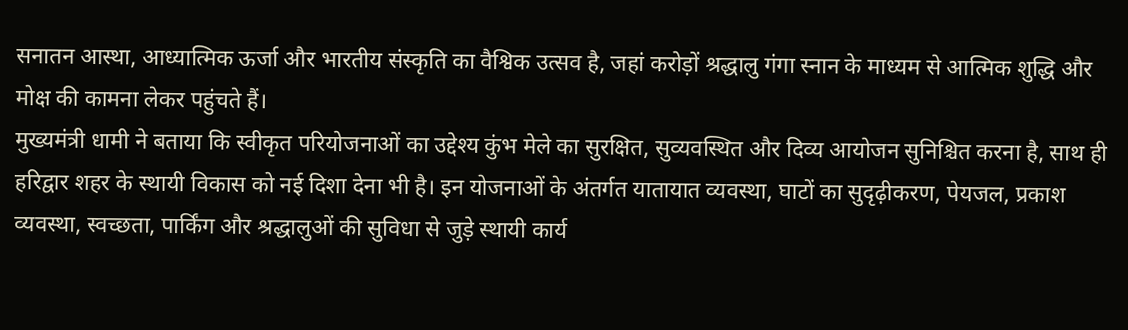सनातन आस्था, आध्यात्मिक ऊर्जा और भारतीय संस्कृति का वैश्विक उत्सव है, जहां करोड़ों श्रद्धालु गंगा स्नान के माध्यम से आत्मिक शुद्धि और मोक्ष की कामना लेकर पहुंचते हैं।
मुख्यमंत्री धामी ने बताया कि स्वीकृत परियोजनाओं का उद्देश्य कुंभ मेले का सुरक्षित, सुव्यवस्थित और दिव्य आयोजन सुनिश्चित करना है, साथ ही हरिद्वार शहर के स्थायी विकास को नई दिशा देना भी है। इन योजनाओं के अंतर्गत यातायात व्यवस्था, घाटों का सुदृढ़ीकरण, पेयजल, प्रकाश व्यवस्था, स्वच्छता, पार्किंग और श्रद्धालुओं की सुविधा से जुड़े स्थायी कार्य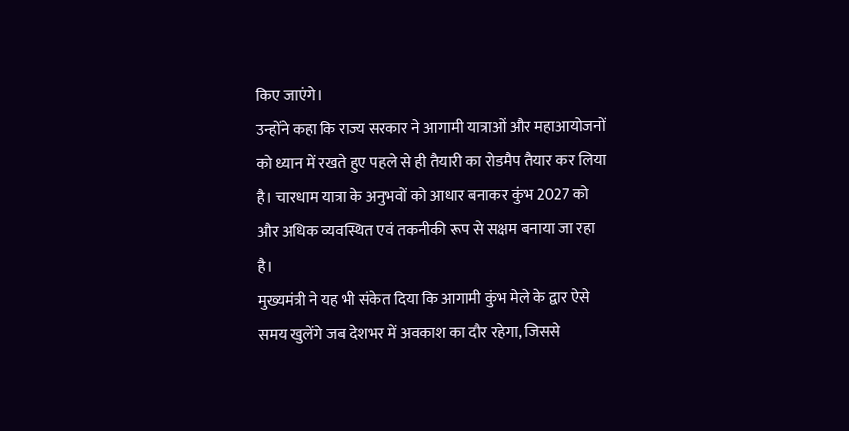किए जाएंगे।
उन्होंने कहा कि राज्य सरकार ने आगामी यात्राओं और महाआयोजनों को ध्यान में रखते हुए पहले से ही तैयारी का रोडमैप तैयार कर लिया है। चारधाम यात्रा के अनुभवों को आधार बनाकर कुंभ 2027 को और अधिक व्यवस्थित एवं तकनीकी रूप से सक्षम बनाया जा रहा है।
मुख्यमंत्री ने यह भी संकेत दिया कि आगामी कुंभ मेले के द्वार ऐसे समय खुलेंगे जब देशभर में अवकाश का दौर रहेगा, जिससे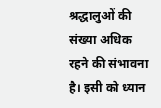श्रद्धालुओं की संख्या अधिक रहने की संभावना है। इसी को ध्यान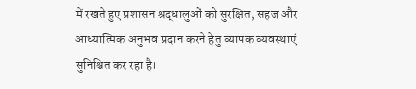में रखते हुए प्रशासन श्रद्धालुओं को सुरक्षित, सहज और आध्यात्मिक अनुभव प्रदान करने हेतु व्यापक व्यवस्थाएं सुनिश्चित कर रहा है।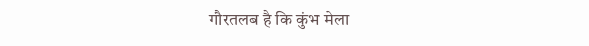गौरतलब है कि कुंभ मेला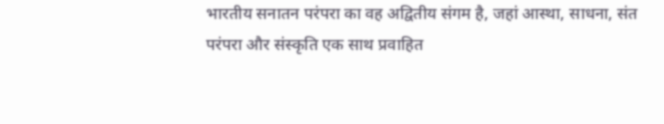भारतीय सनातन परंपरा का वह अद्वितीय संगम है, जहां आस्था, साधना, संत परंपरा और संस्कृति एक साथ प्रवाहित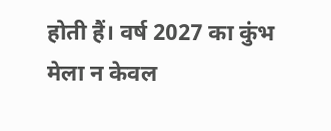होती हैं। वर्ष 2027 का कुंभ मेला न केवल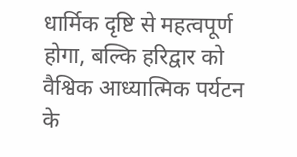धार्मिक दृष्टि से महत्वपूर्ण होगा, बल्कि हरिद्वार को वैश्विक आध्यात्मिक पर्यटन के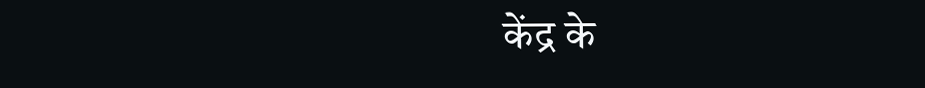केंद्र के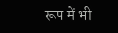रूप में भी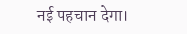नई पहचान देगा।